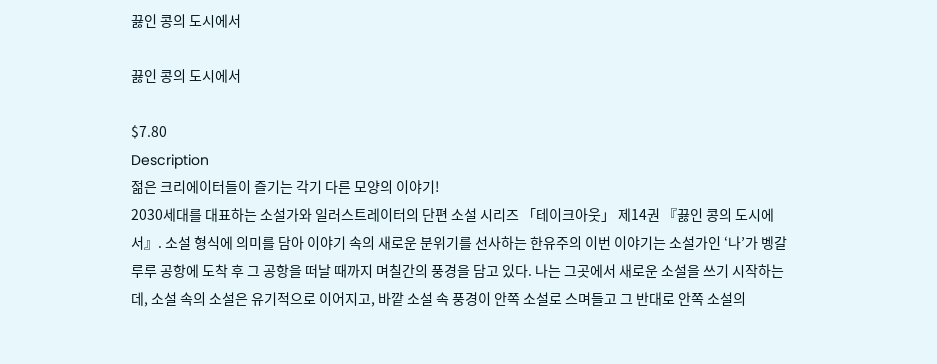끓인 콩의 도시에서

끓인 콩의 도시에서

$7.80
Description
젊은 크리에이터들이 즐기는 각기 다른 모양의 이야기!
2030세대를 대표하는 소설가와 일러스트레이터의 단편 소설 시리즈 「테이크아웃」 제14권 『끓인 콩의 도시에서』. 소설 형식에 의미를 담아 이야기 속의 새로운 분위기를 선사하는 한유주의 이번 이야기는 소설가인 ‘나’가 벵갈루루 공항에 도착 후 그 공항을 떠날 때까지 며칠간의 풍경을 담고 있다. 나는 그곳에서 새로운 소설을 쓰기 시작하는데, 소설 속의 소설은 유기적으로 이어지고, 바깥 소설 속 풍경이 안쪽 소설로 스며들고 그 반대로 안쪽 소설의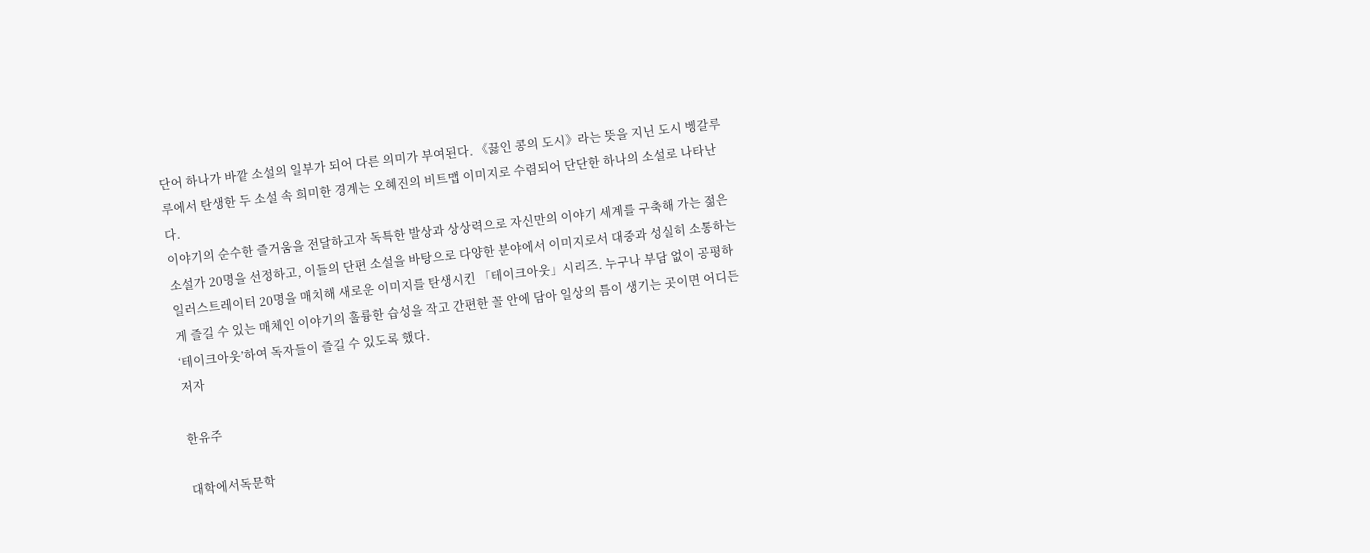단어 하나가 바깥 소설의 일부가 되어 다른 의미가 부여된다. 《끓인 콩의 도시》라는 뜻을 지닌 도시 벵갈루루에서 탄생한 두 소설 속 희미한 경계는 오혜진의 비트맵 이미지로 수렴되어 단단한 하나의 소설로 나타난다.
이야기의 순수한 즐거움을 전달하고자 독특한 발상과 상상력으로 자신만의 이야기 세계를 구축해 가는 젊은 소설가 20명을 선정하고, 이들의 단편 소설을 바탕으로 다양한 분야에서 이미지로서 대중과 성실히 소통하는 일러스트레이터 20명을 매치해 새로운 이미지를 탄생시킨 「테이크아웃」시리즈. 누구나 부담 없이 공평하게 즐길 수 있는 매체인 이야기의 훌륭한 습성을 작고 간편한 꼴 안에 담아 일상의 틈이 생기는 곳이면 어디든 ‘테이크아웃’하여 독자들이 즐길 수 있도록 했다.
저자

한유주

대학에서독문학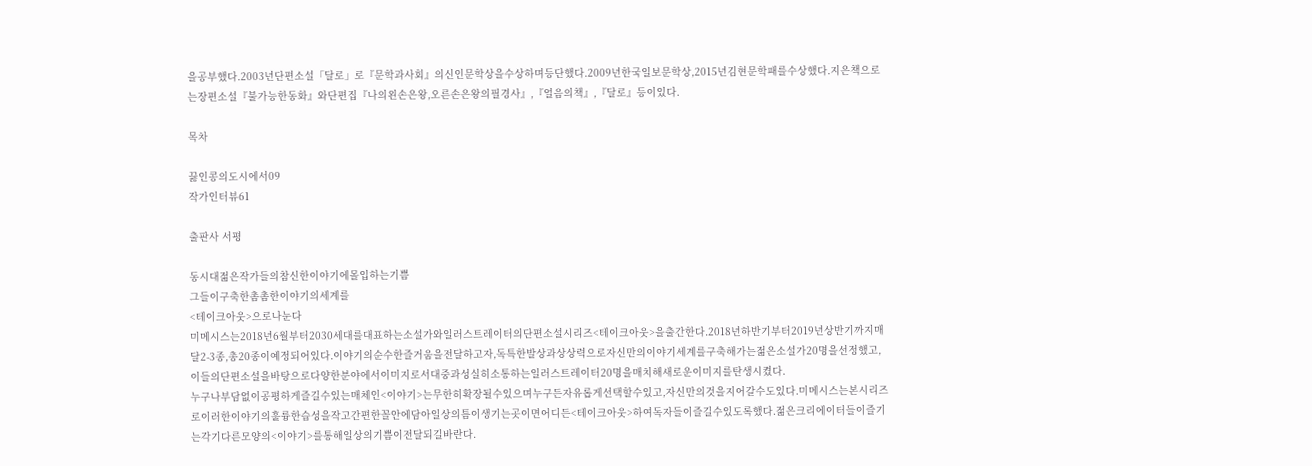을공부했다.2003년단편소설「달로」로『문학과사회』의신인문학상을수상하며등단했다.2009년한국일보문학상,2015년김현문학패를수상했다.지은책으로는장편소설『불가능한동화』와단편집『나의왼손은왕,오른손은왕의필경사』,『얼음의책』,『달로』등이있다.

목차

끓인콩의도시에서09
작가인터뷰61

출판사 서평

동시대젊은작가들의참신한이야기에몰입하는기쁨
그들이구축한촘촘한이야기의세계를
<테이크아웃>으로나눈다
미메시스는2018년6월부터2030세대를대표하는소설가와일러스트레이터의단편소설시리즈<테이크아웃>을출간한다.2018년하반기부터2019년상반기까지매달2-3종,총20종이예정되어있다.이야기의순수한즐거움을전달하고자,독특한발상과상상력으로자신만의이야기세계를구축해가는젊은소설가20명을선정했고,이들의단편소설을바탕으로다양한분야에서이미지로서대중과성실히소통하는일러스트레이터20명을매치해새로운이미지를탄생시켰다.
누구나부담없이공평하게즐길수있는매체인<이야기>는무한히확장될수있으며누구든자유롭게선택할수있고,자신만의것을지어갈수도있다.미메시스는본시리즈로이러한이야기의훌륭한습성을작고간편한꼴안에담아일상의틈이생기는곳이면어디든<테이크아웃>하여독자들이즐길수있도록했다.젊은크리에이터들이즐기는각기다른모양의<이야기>를통해일상의기쁨이전달되길바란다.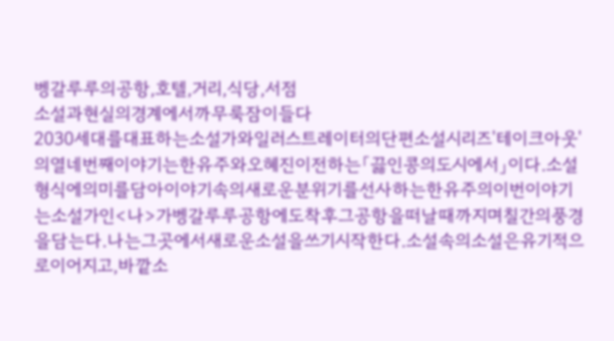벵갈루루의공항,호텔,거리,식당,서점
소설과현실의경계에서까무룩잠이들다
2030세대를대표하는소설가와일러스트레이터의단편소설시리즈'테이크아웃'의열네번째이야기는한유주와오혜진이전하는「끓인콩의도시에서」이다.소설형식에의미를담아이야기속의새로운분위기를선사하는한유주의이번이야기는소설가인<나>가벵갈루루공항에도착후그공항을떠날때까지며칠간의풍경을담는다.나는그곳에서새로운소설을쓰기시작한다.소설속의소설은유기적으로이어지고,바깥소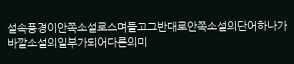설속풍경이안쪽소설로스며들고그반대로안쪽소설의단어하나가바깥소설의일부가되어다른의미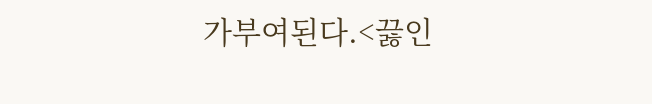가부여된다.<끓인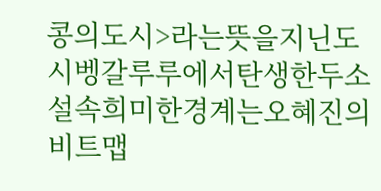콩의도시>라는뜻을지닌도시벵갈루루에서탄생한두소설속희미한경계는오혜진의비트맵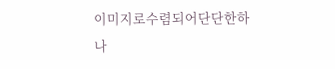이미지로수렴되어단단한하나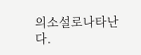의소설로나타난다.